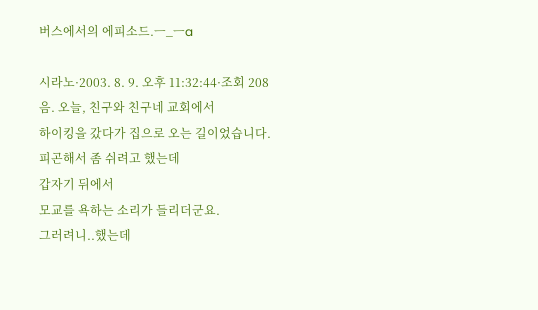버스에서의 에피소드.ㅡ_ㅡa

시라노·2003. 8. 9. 오후 11:32:44·조회 208
음. 오늘, 친구와 친구네 교회에서
하이킹을 갔다가 집으로 오는 길이었습니다.
피곤해서 좀 쉬려고 했는데
갑자기 뒤에서
모교를 욕하는 소리가 들리더군요.
그러려니..했는데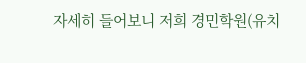자세히 들어보니 저희 경민학원(유치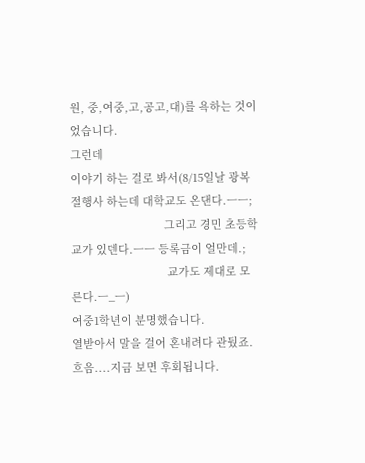원, 중,여중,고,공고,대)를 욕하는 것이었습니다.
그런데
이야기 하는 걸로 봐서(8/15일날 광복절행사 하는데 대학교도 온댄다.ㅡㅡ;
                               그리고 경민 초등학교가 있덴다.ㅡㅡ 등록금이 얼만데.;
                                교가도 제대로 모른다.ㅡ_ㅡ)
여중1학년이 분명했습니다.
열받아서 말을 걸어 혼내려다 관뒀죠.
흐음....지금 보면 후회됩니다.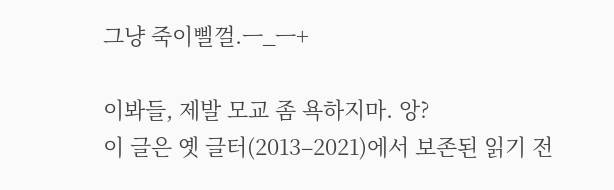그냥 죽이삘껄.ㅡ_ㅡ+

이봐들, 제발 모교 좀 욕하지마. 앙?
이 글은 옛 글터(2013–2021)에서 보존된 읽기 전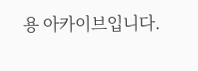용 아카이브입니다.